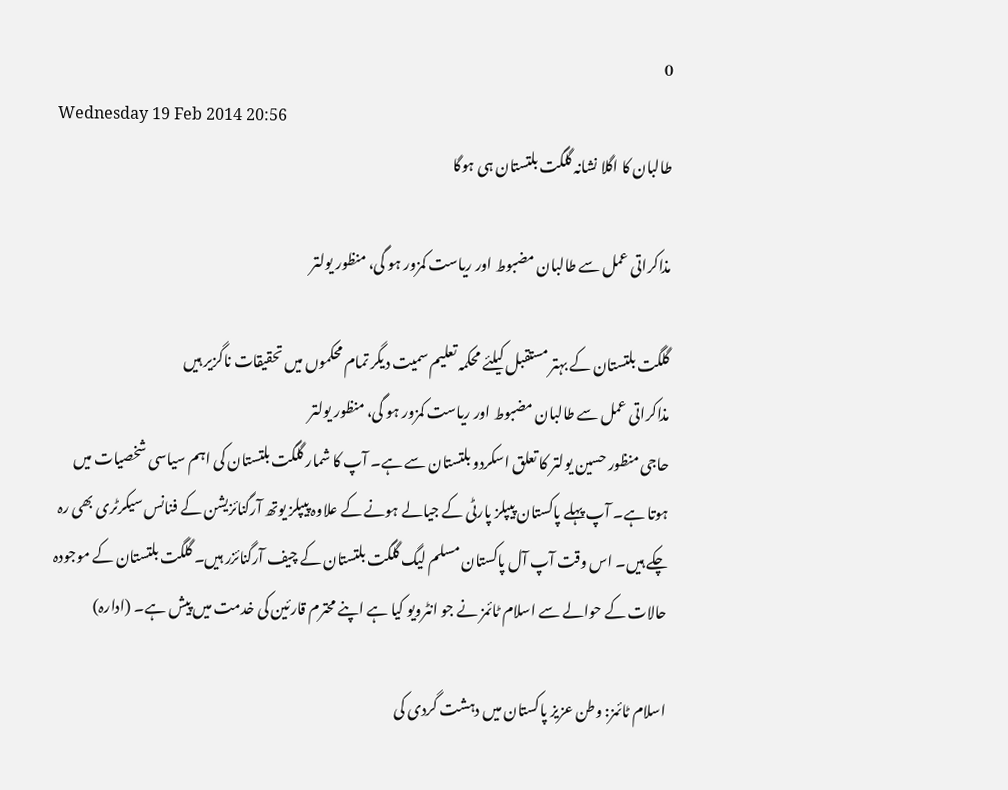0
Wednesday 19 Feb 2014 20:56
طالبان کا اگلا نشانہ گلگت بلتستان ہی ہوگا

مذاکراتی عمل سے طالبان مضبوط اور ریاست کمزور ہو گی، منظور یولتر

گلگت بلتستان کے بہتر مستقبل کیلئے محکمہ تعلیم سمیت دیگر تمام محکموں میں تحقیقات ناگزیر ہیں
مذاکراتی عمل سے طالبان مضبوط اور ریاست کمزور ہو گی، منظور یولتر
حاجی منظور حسین یولتر کا تعلق اسکردو بلتستان سے ہے۔ آپ کا شمار گلگت بلتستان کی اہم سیاسی شخصیات میں  ہوتا ہے۔ آپ پہلے پاکستان پیپلز پارٹی کے جیالے ہونے کے علاوہ پیپلز یوتھ آرگنائزیشن کے فنانس سیکرٹری بھی رہ چکے ہیں۔ اس وقت آپ آل پاکستان مسلم لیگ گلگت بلتستان کے چیف آرگنائزر ہیں۔ گلگت بلتستان کے موجودہ حالات کے حوالے سے اسلام ٹائمز نے جو انٹرویو کیا ہے اپنے محترم قارئین کی خدمت میں پیش ہے۔ (ادارہ)

اسلام ٹائمز: وطن عزیز پاکستان میں دہشت گردی کی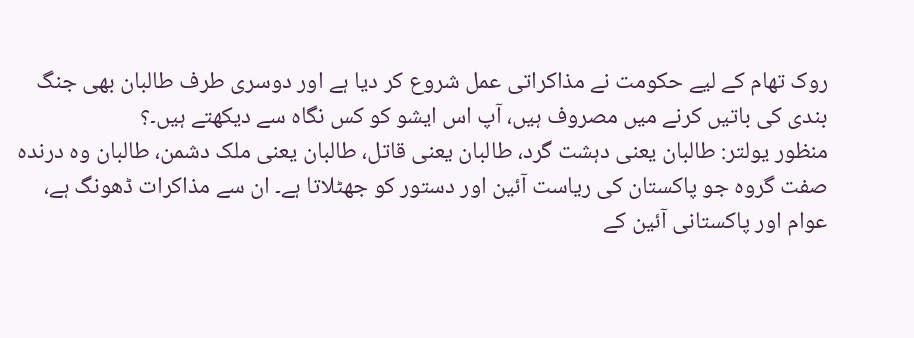روک تھام کے لیے حکومت نے مذاکراتی عمل شروع کر دیا ہے اور دوسری طرف طالبان بھی جنگ بندی کی باتیں کرنے میں مصروف ہیں، آپ اس ایشو کو کس نگاہ سے دیکھتے ہیں۔؟
منظور یولتر: طالبان یعنی دہشت گرد، طالبان یعنی قاتل، طالبان یعنی ملک دشمن، طالبان وہ درندہ صفت گروہ جو پاکستان کی ریاست آئین اور دستور کو جھٹلاتا ہے۔ ان سے مذاکرات ڈھونگ ہے، عوام اور پاکستانی آئین کے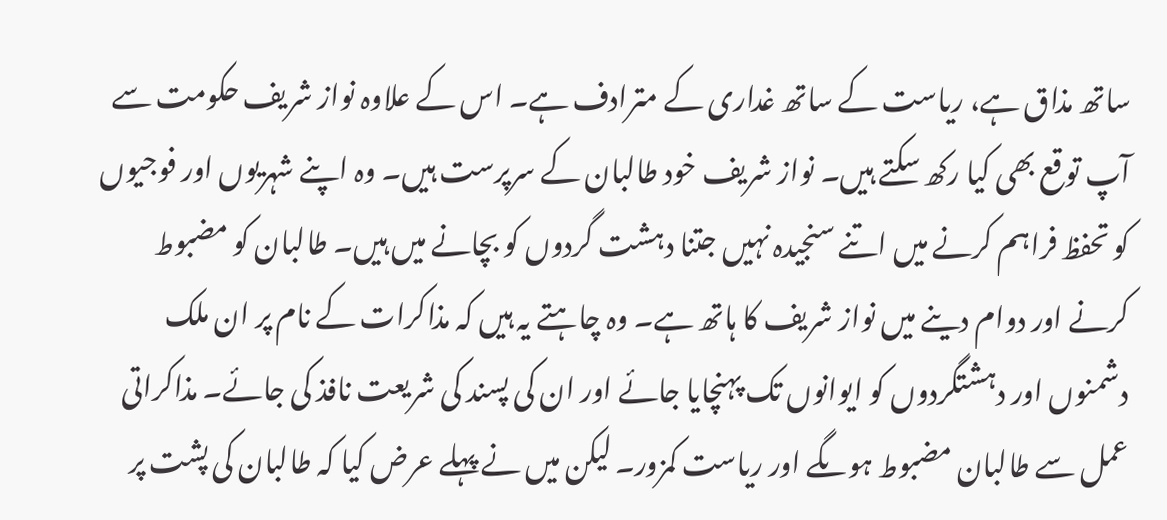ساتھ مذاق ہے، ریاست کے ساتھ غداری کے مترادف ہے۔ اس کے علاوہ نواز شریف حکومت سے آپ توقع بھی کیا رکھ سکتے ہیں۔ نواز شریف خود طالبان کے سرپرست ہیں۔ وہ اپنے شہریوں اور فوجیوں کو تحفظ فراہم کرنے میں اتنے سنجیدہ نہیں جتنا دہشت گردوں کو بچانے میں ہیں۔ طالبان کو مضبوط کرنے اور دوام دینے میں نواز شریف کا ہاتھ ہے۔ وہ چاہتے یہ ہیں کہ مذاکرات کے نام پر ان ملک دشمنوں اور دہشتگردوں کو ایوانوں تک پہنچایا جائے اور ان کی پسند کی شریعت نافذ کی جائے۔ مذاکراتی عمل سے طالبان مضبوط ہوںگے اور ریاست کمزور۔ لیکن میں نے پہلے عرض کیا کہ طالبان کی پشت پر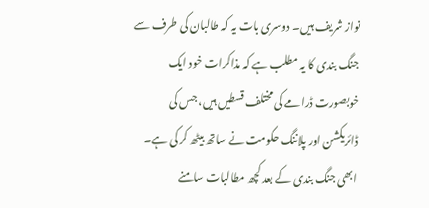نواز شریف ہیں۔ دوسری بات یہ کہ طالبان کی طرف سے جنگ بندی کا یہ مطلب ہے کہ مذاکرات خود ایک خوبصورت ڈرامے کی مختلف قسطیں ہیں، جس کی ڈائریکشن اور پلاننگ حکومت نے ساتھ بیٹھ کر کی ہے۔ ابھی جنگ بندی کے بعد کچھ مطالبات سامنے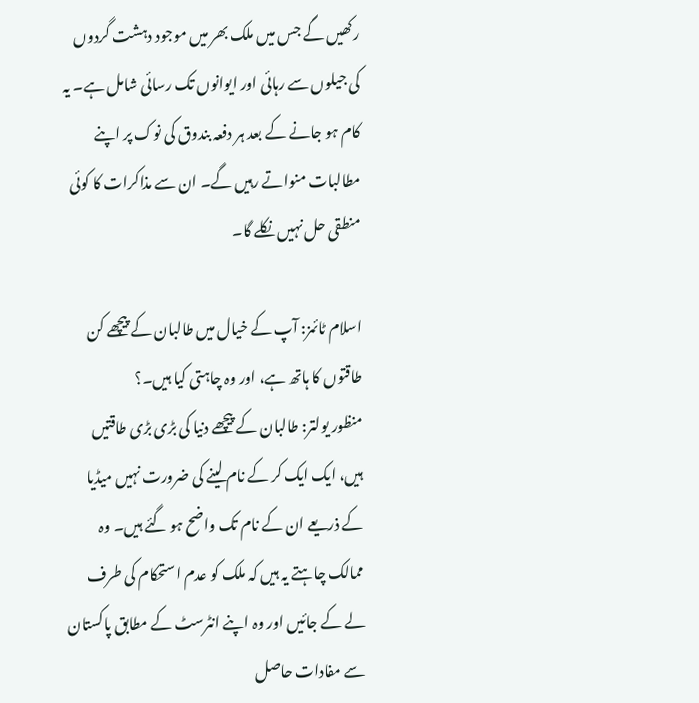رکھیں گے جس میں ملک بھر میں موجود دہشت گردوں کی جیلوں سے رہائی اور ایوانوں تک رسائی شامل ہے۔ یہ کام ہو جانے کے بعد ہر دفعہ بندوق کی نوک پر اپنے مطالبات منواتے رہیں گے۔ ان سے مذاکرات کا کوئی منطقی حل نہیں نکلے گا۔

اسلام ٹائمز: آپ کے خیال میں طالبان کے پیچھے کن طاقتوں کا ہاتھ ہے، اور وہ چاہتی کیا ہیں۔؟
منظور یولتر: طالبان کے پیچھے دنیا کی بڑی بڑی طاقتیں ہیں، ایک ایک کر کے نام لینے کی ضرورت نہیں میڈیا کے ذریعے ان کے نام تک واضح ہو گئے ہیں۔ وہ ممالک چاہتے یہ ہیں کہ ملک کو عدم استحکام کی طرف لے کے جائیں اور وہ اپنے انٹرسٹ کے مطابق پاکستان سے مفادات حاصل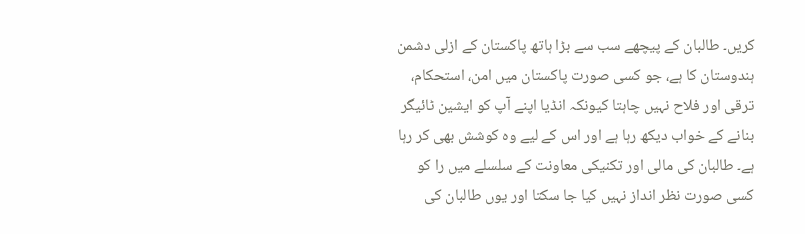کریں۔ طالبان کے پیچھے سب سے بڑا ہاتھ پاکستان کے ازلی دشمن ہندوستان کا ہے، جو کسی صورت پاکستان میں امن، استحکام، ترقی اور فلاح نہیں چاہتا کیونکہ انڈیا اپنے آپ کو ایشین ٹائیگر بنانے کے خواب دیکھ رہا ہے اور اس کے لیے وہ کوشش بھی کر رہا ہے۔ طالبان کی مالی اور تکنیکی معاونت کے سلسلے میں را کو کسی صورت نظر انداز نہیں کیا جا سکتا اور یوں طالبان کی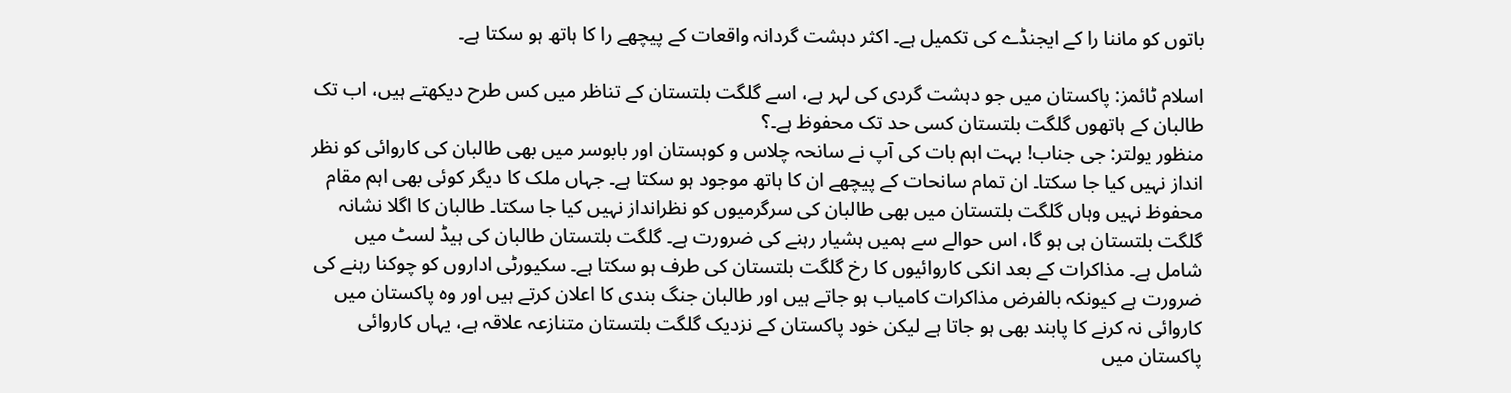باتوں کو ماننا را کے ایجنڈے کی تکمیل ہے۔ اکثر دہشت گردانہ واقعات کے پیچھے را کا ہاتھ ہو سکتا ہے۔

اسلام ٹائمز: پاکستان میں جو دہشت گردی کی لہر ہے، اسے گلگت بلتستان کے تناظر میں کس طرح دیکھتے ہیں، اب تک طالبان کے ہاتھوں گلگت بلتستان کسی حد تک محفوظ ہے۔؟
منظور یولتر: جی جناب! بہت اہم بات کی آپ نے سانحہ چلاس و کوہستان اور بابوسر میں بھی طالبان کی کاروائی کو نظر انداز نہیں کیا جا سکتا۔ ان تمام سانحات کے پیچھے ان کا ہاتھ موجود ہو سکتا ہے۔ جہاں ملک کا دیگر کوئی بھی اہم مقام محفوظ نہیں وہاں گلگت بلتستان میں بھی طالبان کی سرگرمیوں کو نظرانداز نہیں کیا جا سکتا۔ طالبان کا اگلا نشانہ گلگت بلتستان ہی ہو گا، اس حوالے سے ہمیں ہشیار رہنے کی ضرورت ہے۔ گلگت بلتستان طالبان کی ہیڈ لسٹ میں شامل ہے۔ مذاکرات کے بعد انکی کاروائیوں کا رخ گلگت بلتستان کی طرف ہو سکتا ہے۔ سکیورٹی اداروں کو چوکنا رہنے کی ضرورت ہے کیونکہ بالفرض مذاکرات کامیاب ہو جاتے ہیں اور طالبان جنگ بندی کا اعلان کرتے ہیں اور وہ پاکستان میں کاروائی نہ کرنے کا پابند بھی ہو جاتا ہے لیکن خود پاکستان کے نزدیک گلگت بلتستان متنازعہ علاقہ ہے، یہاں کاروائی پاکستان میں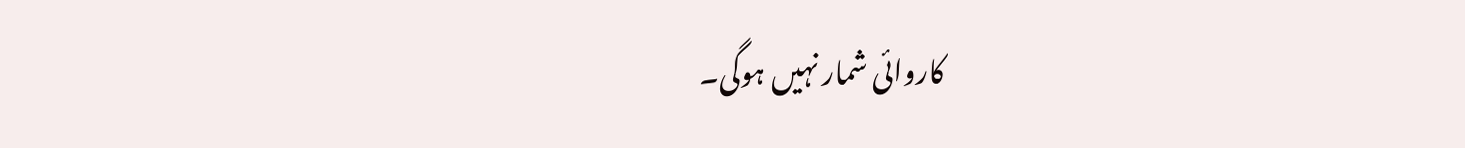کاروائی شمار نہیں ہوگی۔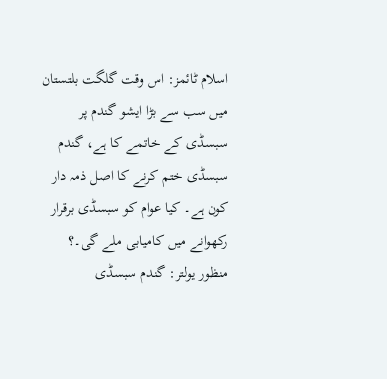اسلام ٹائمز: اس وقت گلگت بلتستان میں سب سے بڑا ایشو گندم پر سبسڈی کے خاتمے کا ہے، گندم سبسڈی ختم کرنے کا اصل ذمہ دار کون ہے۔ کیا عوام کو سبسڈی برقرار رکھوانے میں کامیابی ملے گی۔؟
منظور یولتر: گندم سبسڈی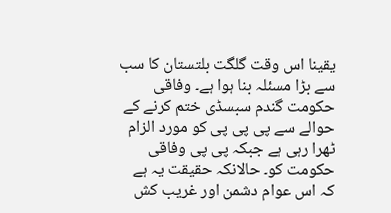یقینا اس وقت گلگت بلتستان کا سب سے بڑا مسئلہ بنا ہوا ہے۔ وفاقی حکومت گندم سبسڈی ختم کرنے کے حوالے سے پی پی پی کو مورد الزام ٹھرا رہی ہے جبکہ پی پی وفاقی حکومت کو۔ حالانکہ حقیقت یہ ہے کہ اس عوام دشمن اور غریب کش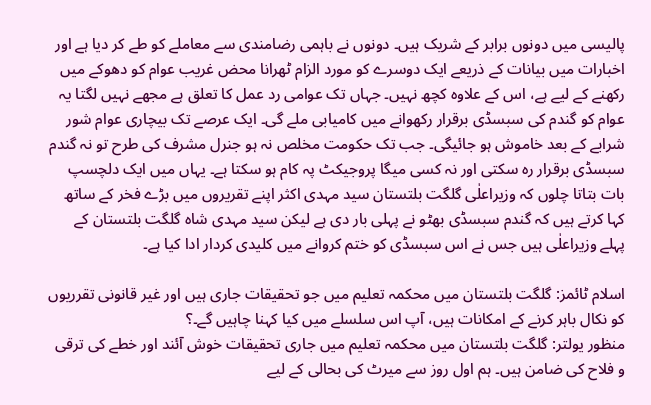پالیسی میں دونوں برابر کے شریک ہیں۔ دونوں نے باہمی رضامندی سے معاملے کو طے کر دیا ہے اور اخبارات میں بیانات کے ذریعے ایک دوسرے کو مورد الزام ٹھرانا محض غریب عوام کو دھوکے میں رکھنے کے لیے ہے، اس کے علاوہ کچھ نہیں۔ جہاں تک عوامی رد عمل کا تعلق ہے مجھے نہیں لگتا یہ عوام کو گندم کی سبسڈی برقرار رکھوانے میں کامیابی ملے گی۔ ایک عرصے تک بیچاری عوام شور شرابے کے بعد خاموش ہو جائیگی۔ جب تک حکومت مخلص نہ ہو جنرل مشرف کی طرح تو نہ گندم سبسڈی برقرار رہ سکتی اور نہ کسی میگا پروجیکٹ پہ کام ہو سکتا ہے۔ یہاں میں ایک دلچسپ بات بتاتا چلوں کہ وزیراعلٰی گلگت بلتستان سید مہدی اکثر اپنے تقریروں میں بڑے فخر کے ساتھ کہا کرتے ہیں کہ گندم سبسڈی بھٹو نے پہلی بار دی ہے لیکن سید مہدی شاہ گلگت بلتستان کے پہلے وزیراعلٰی ہیں جس نے اس سبسڈی کو ختم کروانے میں کلیدی کردار ادا کیا ہے۔

اسلام ٹائمز: گلگت بلتستان میں محکمہ تعلیم میں جو تحقیقات جاری ہیں اور غیر قانونی تقرریوں کو نکال باہر کرنے کے امکانات ہیں، آپ اس سلسلے میں کیا کہنا چاہیں گے۔؟
منظور یولتر: گلگت بلتستان میں محکمہ تعلیم میں جاری تحقیقات خوش آئند اور خطے کی ترقی و فلاح کی ضامن ہیں۔ ہم اول روز سے میرٹ کی بحالی کے لیے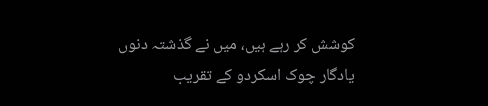کوشش کر رہے ہیں، میں نے گذشتہ دنوں یادگار چوک اسکردو کے تقریب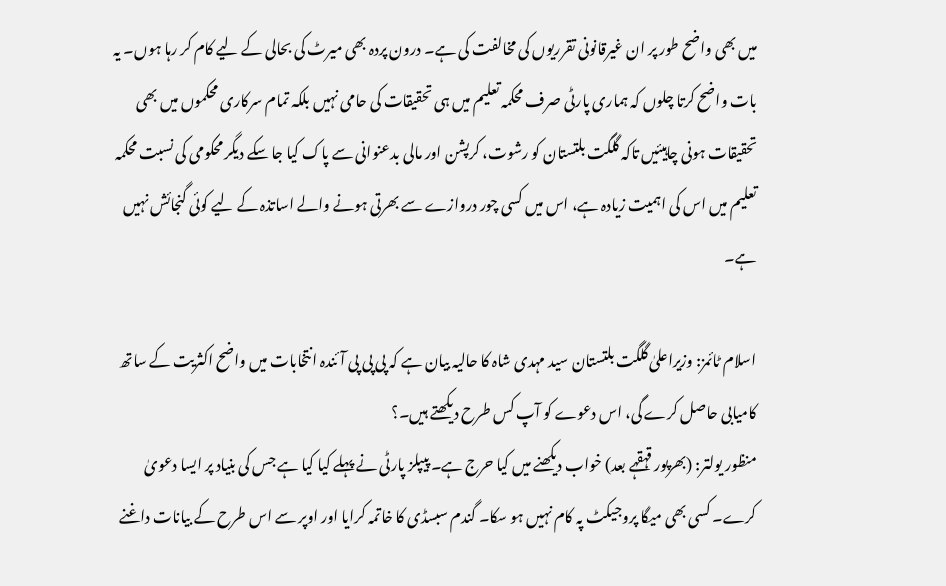میں بھی واضح طور پر ان غیرقانونی تقرریوں کی مخالفت کی ہے۔ درون پردہ بھی میرٹ کی بحالی کے لیے کام کر رہا ہوں۔ یہ بات واضح کرتا چلوں کہ ہماری پارٹی صرف محکمہ تعلیم میں ہی تحقیقات کی حامی نہیں بلکہ تمام سرکاری محکموں میں بھی تحقیقات ہونی چاہیئیں تاکہ گلگت بلتستان کو رشوت، کرپشن اور مالی بدعنوانی سے پاک کیا جا سکے دیگر محکومی کی نسبت محکمہ تعلیم میں اس کی اہمیت زیادہ ہے، اس میں کسی چور دروازے سے بھرتی ہونے والے اساتذہ کے لیے کوئی گنجائش نہیں ہے۔

اسلام ٹائمز: وزیراعلیٰ گلگت بلتستان سید مہدی شاہ کا حالیہ بیان ہے کہ پی پی پی آئندہ انتخابات میں واضح اکثریت کے ساتھ کامیابی حاصل کرے گی، اس دعوے کو آپ کس طرح دیکھتے ہیں۔؟
منظور یولتر: (بھرپور قہقہے بعد) خواب دیکھنے میں کیا حرج ہے۔ پیپلز پارٹی نے پہلے کیا کیا ہے جس کی بنیاد پر ایسا دعویٰ کرے۔ کسی بھی میگا پروجیکٹ پہ کام نہیں ہو سکا۔ گندم سبسڈی کا خاتمہ کرایا اور اوپر سے اس طرح کے بیانات داغنے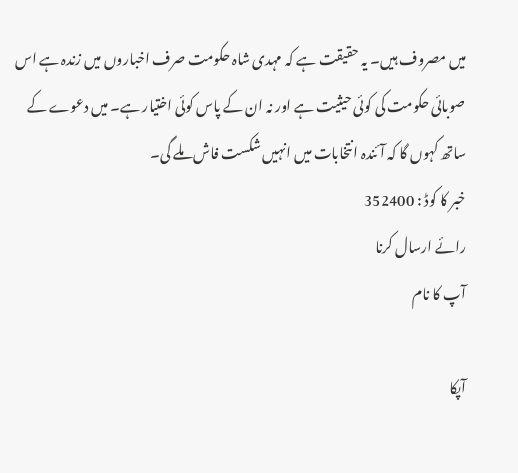میں مصروف ہیں۔ یہ حقیقت ہے کہ مہدی شاہ حکومت صرف اخباروں میں زندہ ہے اس صوبائی حکومت کی کوئی حیثیت ہے اور نہ ان کے پاس کوئی اختیار ہے۔ میں دعوے کے ساتھ کہوں گا کہ آئندہ انتخابات میں انہیں شکست فاش ملے گی۔
خبر کا کوڈ : 352400
رائے ارسال کرنا
آپ کا نام

آپکا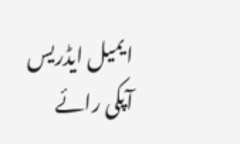ایمیل ایڈریس
آپکی رائے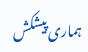ہماری پیشکش